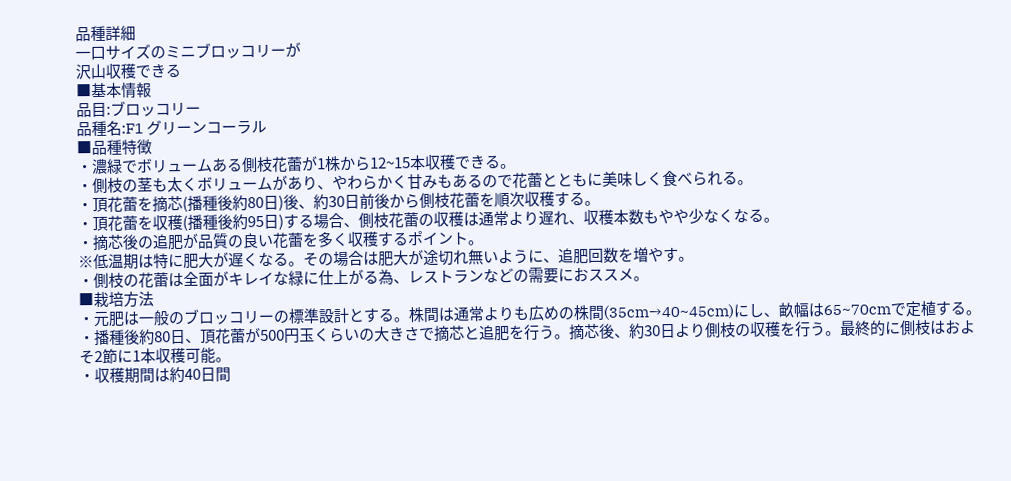品種詳細
一口サイズのミニブロッコリーが
沢山収穫できる
■基本情報
品目:ブロッコリー
品種名:F1 グリーンコーラル
■品種特徴
・濃緑でボリュームある側枝花蕾が1株から12~15本収穫できる。
・側枝の茎も太くボリュームがあり、やわらかく甘みもあるので花蕾とともに美味しく食べられる。
・頂花蕾を摘芯(播種後約80日)後、約30日前後から側枝花蕾を順次収穫する。
・頂花蕾を収穫(播種後約95日)する場合、側枝花蕾の収穫は通常より遅れ、収穫本数もやや少なくなる。
・摘芯後の追肥が品質の良い花蕾を多く収穫するポイント。
※低温期は特に肥大が遅くなる。その場合は肥大が途切れ無いように、追肥回数を増やす。
・側枝の花蕾は全面がキレイな緑に仕上がる為、レストランなどの需要におススメ。
■栽培方法
・元肥は一般のブロッコリーの標準設計とする。株間は通常よりも広めの株間(35cm→40~45cm)にし、畝幅は65~70cmで定植する。
・播種後約80日、頂花蕾が500円玉くらいの大きさで摘芯と追肥を行う。摘芯後、約30日より側枝の収穫を行う。最終的に側枝はおよそ2節に1本収穫可能。
・収穫期間は約40日間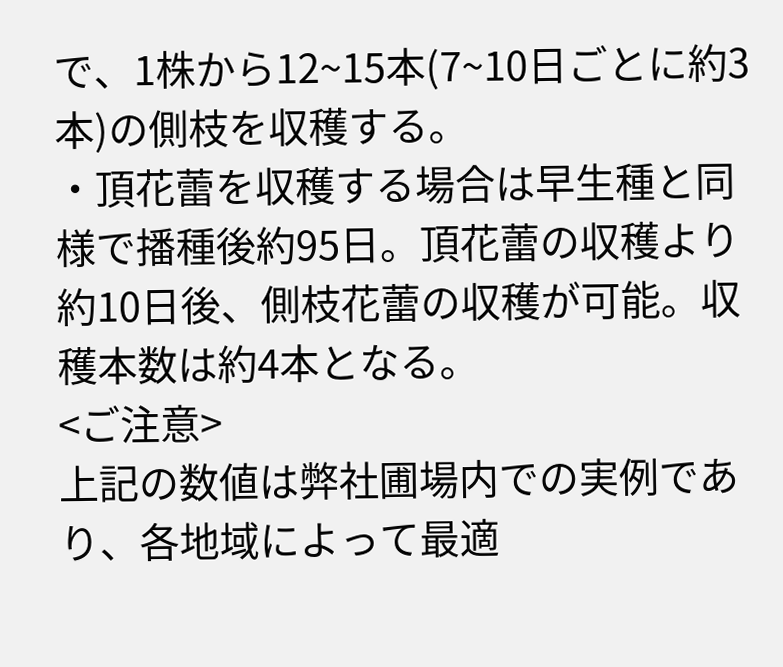で、1株から12~15本(7~10日ごとに約3本)の側枝を収穫する。
・頂花蕾を収穫する場合は早生種と同様で播種後約95日。頂花蕾の収穫より約10日後、側枝花蕾の収穫が可能。収穫本数は約4本となる。
<ご注意>
上記の数値は弊社圃場内での実例であり、各地域によって最適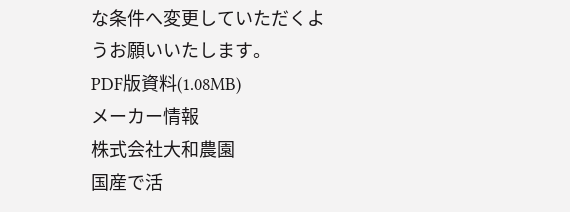な条件へ変更していただくようお願いいたします。
PDF版資料(1.08MB)
メーカー情報
株式会社大和農園
国産で活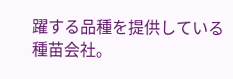躍する品種を提供している種苗会社。